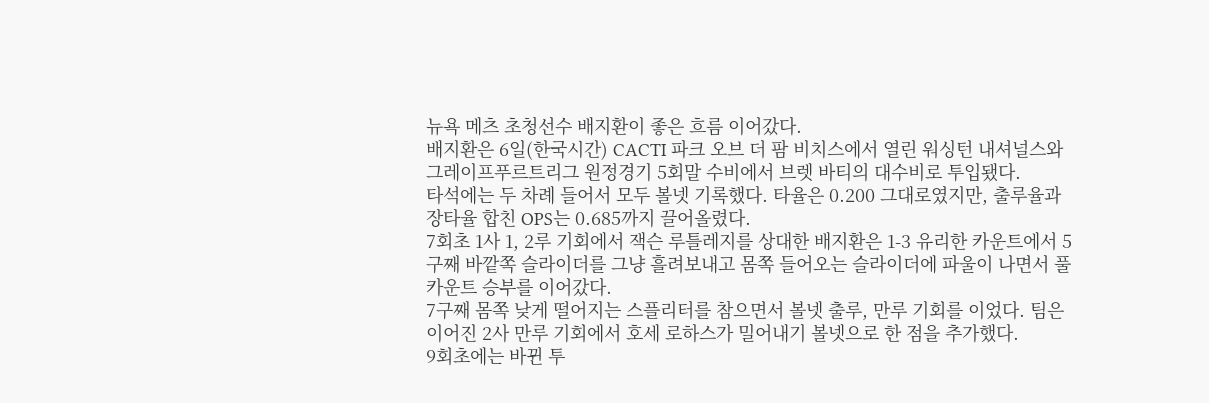뉴욕 메츠 초청선수 배지환이 좋은 흐름 이어갔다.
배지환은 6일(한국시간) CACTI 파크 오브 더 팜 비치스에서 열린 워싱턴 내셔널스와 그레이프푸르트리그 원정경기 5회말 수비에서 브렛 바티의 대수비로 투입됐다.
타석에는 두 차례 들어서 모두 볼넷 기록했다. 타율은 0.200 그대로였지만, 출루율과 장타율 합친 OPS는 0.685까지 끌어올렸다.
7회초 1사 1, 2루 기회에서 잭슨 루틀레지를 상대한 배지환은 1-3 유리한 카운트에서 5구째 바깥쪽 슬라이더를 그냥 흘려보내고 몸쪽 들어오는 슬라이더에 파울이 나면서 풀카운트 승부를 이어갔다.
7구째 몸쪽 낮게 떨어지는 스플리터를 참으면서 볼넷 출루, 만루 기회를 이었다. 팀은 이어진 2사 만루 기회에서 호세 로하스가 밀어내기 볼넷으로 한 점을 추가했다.
9회초에는 바뀐 투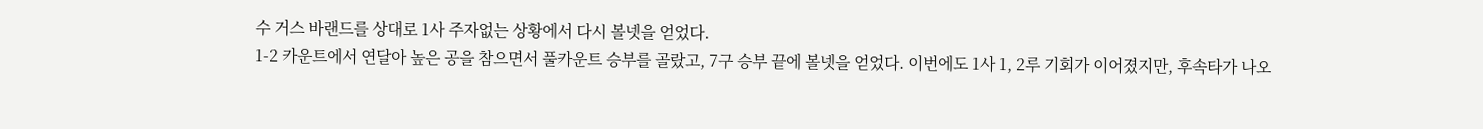수 거스 바랜드를 상대로 1사 주자없는 상황에서 다시 볼넷을 얻었다.
1-2 카운트에서 연달아 높은 공을 참으면서 풀카운트 승부를 골랐고, 7구 승부 끝에 볼넷을 얻었다. 이번에도 1사 1, 2루 기회가 이어졌지만, 후속타가 나오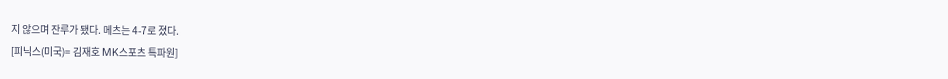지 않으며 잔루가 됐다. 메츠는 4-7로 졌다.
[피닉스(미국)= 김재호 MK스포츠 특파원]